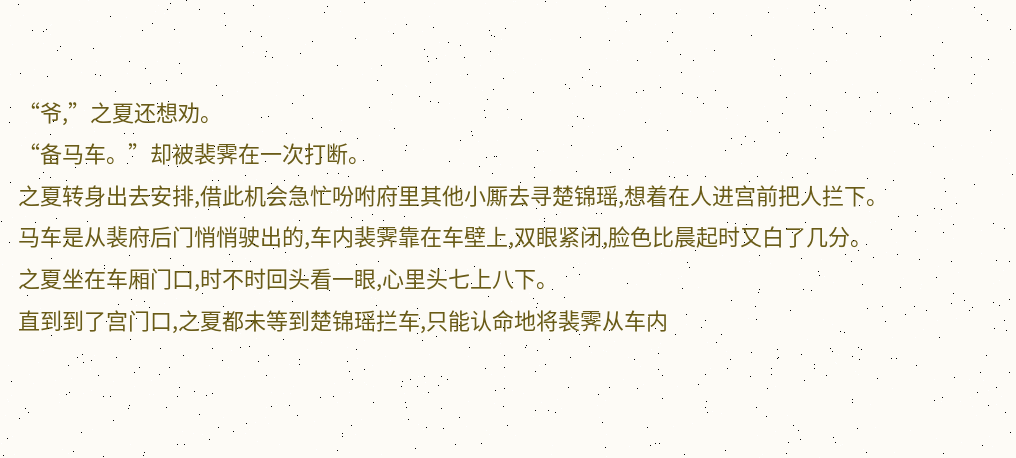“爷,”之夏还想劝。
“备马车。”却被裴霁在一次打断。
之夏转身出去安排,借此机会急忙吩咐府里其他小厮去寻楚锦瑶,想着在人进宫前把人拦下。
马车是从裴府后门悄悄驶出的,车内裴霁靠在车壁上,双眼紧闭,脸色比晨起时又白了几分。
之夏坐在车厢门口,时不时回头看一眼,心里头七上八下。
直到到了宫门口,之夏都未等到楚锦瑶拦车,只能认命地将裴霁从车内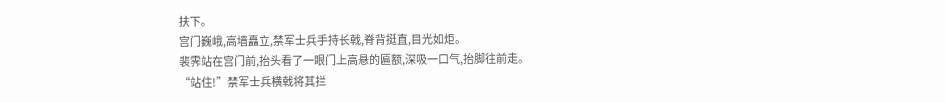扶下。
宫门巍峨,高墙矗立,禁军士兵手持长戟,脊背挺直,目光如炬。
裴霁站在宫门前,抬头看了一眼门上高悬的匾额,深吸一口气,抬脚往前走。
“站住!”禁军士兵横戟将其拦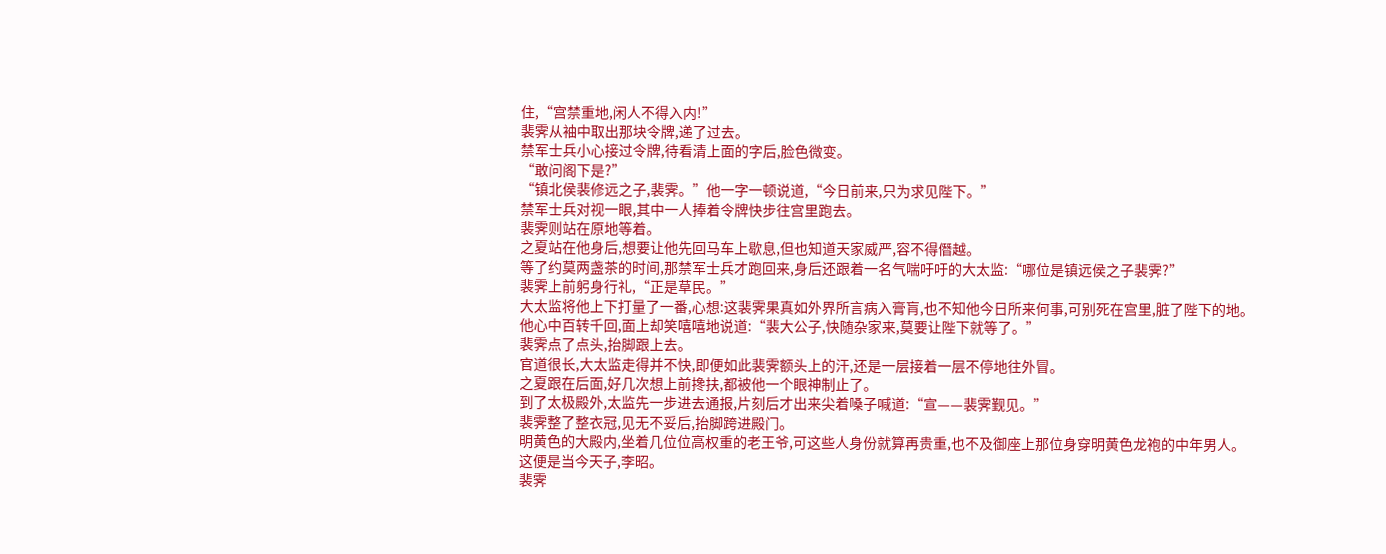住,“宫禁重地,闲人不得入内!”
裴霁从袖中取出那块令牌,递了过去。
禁军士兵小心接过令牌,待看清上面的字后,脸色微变。
“敢问阁下是?”
“镇北侯裴修远之子,裴霁。”他一字一顿说道,“今日前来,只为求见陛下。”
禁军士兵对视一眼,其中一人捧着令牌快步往宫里跑去。
裴霁则站在原地等着。
之夏站在他身后,想要让他先回马车上歇息,但也知道天家威严,容不得僭越。
等了约莫两盏茶的时间,那禁军士兵才跑回来,身后还跟着一名气喘吁吁的大太监:“哪位是镇远侯之子裴霁?”
裴霁上前躬身行礼,“正是草民。”
大太监将他上下打量了一番,心想:这裴霁果真如外界所言病入膏肓,也不知他今日所来何事,可别死在宫里,脏了陛下的地。
他心中百转千回,面上却笑嘻嘻地说道:“裴大公子,快随杂家来,莫要让陛下就等了。”
裴霁点了点头,抬脚跟上去。
官道很长,大太监走得并不快,即便如此裴霁额头上的汗,还是一层接着一层不停地往外冒。
之夏跟在后面,好几次想上前搀扶,都被他一个眼神制止了。
到了太极殿外,太监先一步进去通报,片刻后才出来尖着嗓子喊道:“宣——裴霁觐见。”
裴霁整了整衣冠,见无不妥后,抬脚跨进殿门。
明黄色的大殿内,坐着几位位高权重的老王爷,可这些人身份就算再贵重,也不及御座上那位身穿明黄色龙袍的中年男人。
这便是当今天子,李昭。
裴霁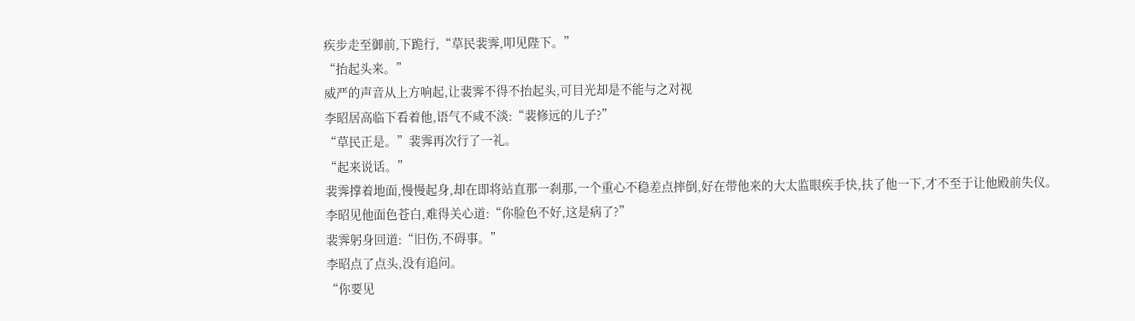疾步走至御前,下跪行,“草民裴霁,叩见陛下。”
“抬起头来。”
威严的声音从上方响起,让裴霁不得不抬起头,可目光却是不能与之对视
李昭居高临下看着他,语气不咸不淡:“裴修远的儿子?”
“草民正是。”裴霁再次行了一礼。
“起来说话。”
裴霁撑着地面,慢慢起身,却在即将站直那一刹那,一个重心不稳差点摔倒,好在带他来的大太监眼疾手快,扶了他一下,才不至于让他殿前失仪。
李昭见他面色苍白,难得关心道:“你脸色不好,这是病了?”
裴霁躬身回道:“旧伤,不碍事。”
李昭点了点头,没有追问。
“你要见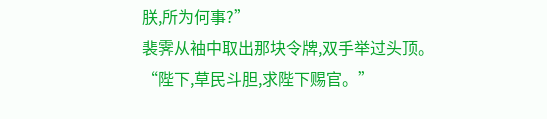朕,所为何事?”
裴霁从袖中取出那块令牌,双手举过头顶。
“陛下,草民斗胆,求陛下赐官。”